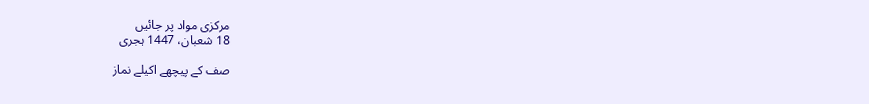مرکزی مواد پر جائیں
18 شعبان، 1447 ہجری

صف کے پیچھے اکیلے نماز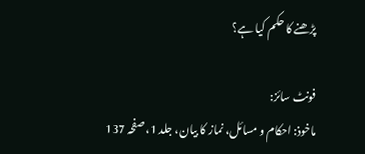پڑھنے کا حکم کیا ہے؟

فونٹ سائز:
ماخوذ: احکام و مسائل، نماز کا بیان، جلد 1، صفحہ 137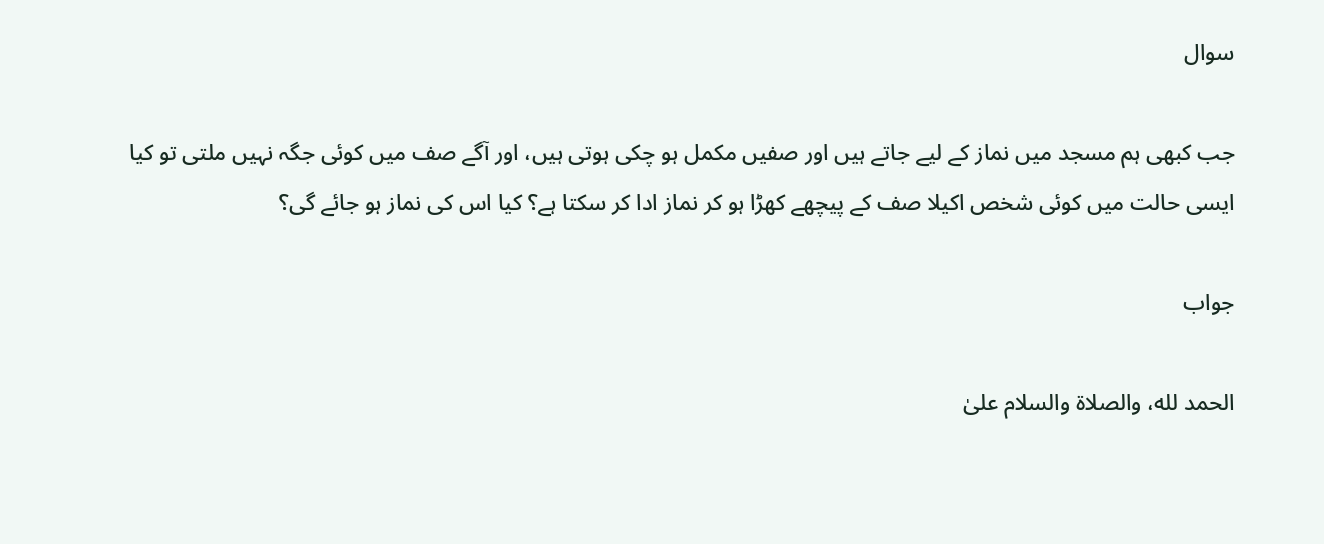سوال

جب کبھی ہم مسجد میں نماز کے لیے جاتے ہیں اور صفیں مکمل ہو چکی ہوتی ہیں، اور آگے صف میں کوئی جگہ نہیں ملتی تو کیا ایسی حالت میں کوئی شخص اکیلا صف کے پیچھے کھڑا ہو کر نماز ادا کر سکتا ہے؟ کیا اس کی نماز ہو جائے گی؟

جواب

الحمد لله، والصلاة والسلام علىٰ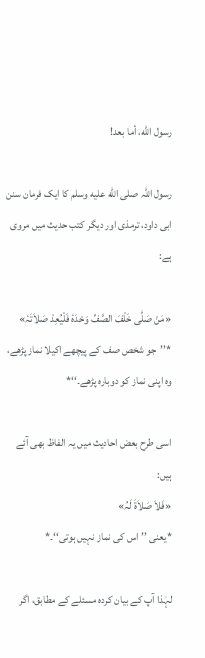رسول الله، أما بعد!

رسول اللہ صلى الله عليه وسلم کا ایک فرمان سنن ابی داود، ترمذی اور دیگر کتب حدیث میں مروی ہے:

«مَنْ صَلّٰی خَلْفَ الصَّفِّ وَحْدَہٗ فَلْیُعِدْ صَلاَتَہٗ»
*’’جو شخص صف کے پیچھے اکیلا نماز پڑھے، وہ اپنی نماز کو دوبارہ پڑھے۔‘‘*

اسی طرح بعض احادیث میں یہ الفاظ بھی آئے ہیں:
«فَلاَ صَلاَۃَ لَہُ»
*یعنی ’’اس کی نماز نہیں ہوتی‘‘۔*

لہٰذا آپ کے بیان کردہ مسئلے کے مطابق، اگر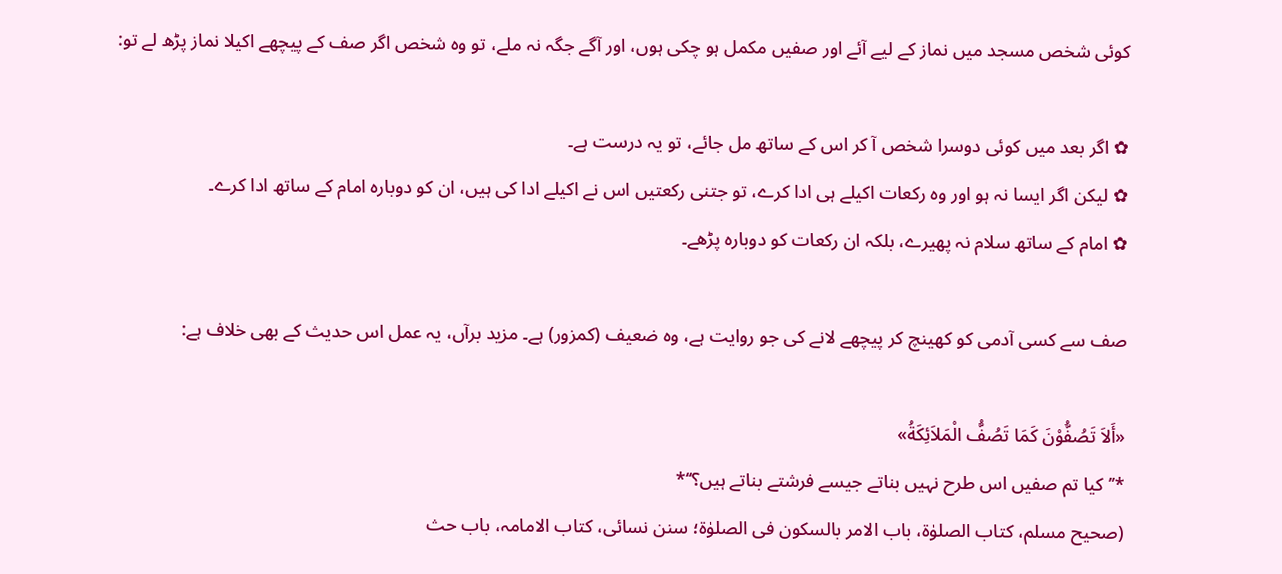کوئی شخص مسجد میں نماز کے لیے آئے اور صفیں مکمل ہو چکی ہوں، اور آگے جگہ نہ ملے، تو وہ شخص اگر صف کے پیچھے اکیلا نماز پڑھ لے تو:

✿ اگر بعد میں کوئی دوسرا شخص آ کر اس کے ساتھ مل جائے، تو یہ درست ہے۔
✿ لیکن اگر ایسا نہ ہو اور وہ رکعات اکیلے ہی ادا کرے، تو جتنی رکعتیں اس نے اکیلے ادا کی ہیں، ان کو دوبارہ امام کے ساتھ ادا کرے۔
✿ امام کے ساتھ سلام نہ پھیرے، بلکہ ان رکعات کو دوبارہ پڑھے۔

صف سے کسی آدمی کو کھینچ کر پیچھے لانے کی جو روایت ہے، وہ ضعیف (کمزور) ہے۔ مزید برآں، یہ عمل اس حدیث کے بھی خلاف ہے:

«أَلاَ تَصُفُّوْنَ کَمَا تَصُفُّ الْمَلاَئِکَةُ»
*’’کیا تم صفیں اس طرح نہیں بناتے جیسے فرشتے بناتے ہیں؟‘‘*
(صحیح مسلم، کتاب الصلوٰة، باب الامر بالسکون فی الصلوٰة؛ سنن نسائی، کتاب الامامہ، باب حث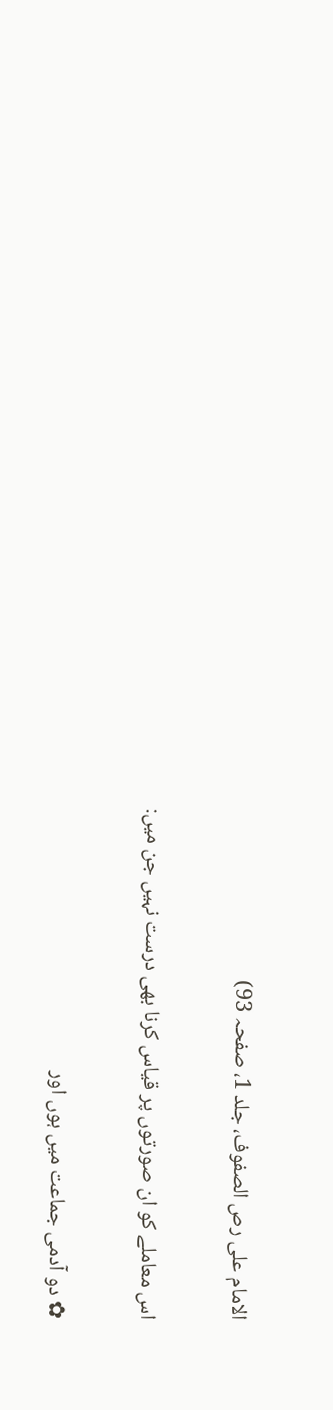الامام علی رص الصفوف، جلد 1، صفحہ 93)

اس معاملے کو ان صورتوں پر قیاس کرنا بھی درست نہیں جن میں:

✿ دو آدمی جماعت میں ہوں اور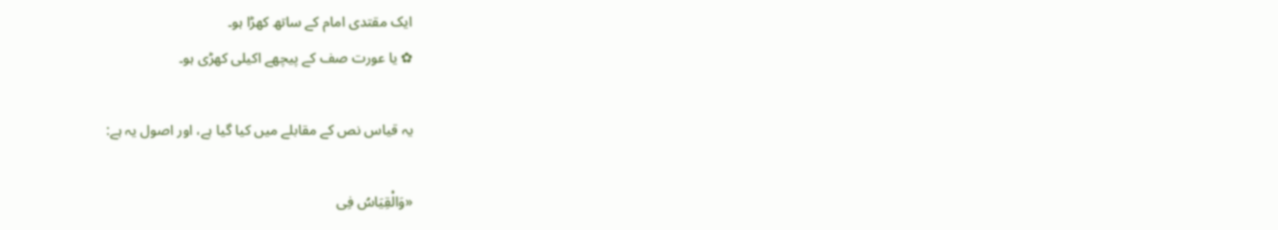ایک مقتدی امام کے ساتھ کھڑا ہو۔
✿ یا عورت صف کے پیچھے اکیلی کھڑی ہو۔

یہ قیاس نص کے مقابلے میں کیا گیا ہے، اور اصول یہ ہے:

«وَالْقِیَاسُ فِی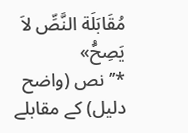مُقَابَلَة النَّصِّ لاَ یَصِحُّ»
*’’نص (واضح دلیل) کے مقابلے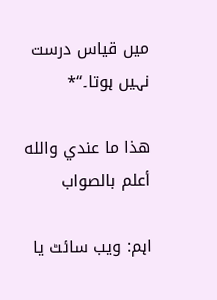میں قیاس درست نہیں ہوتا۔‘‘*

ھذا ما عندي والله أعلم بالصواب

اہم: ویب سائٹ یا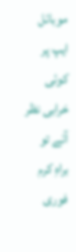موبائل ایپ پر کوئی خرابی نظر آئے تو براہِ کرم فوری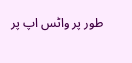طور پر واٹس اپ پر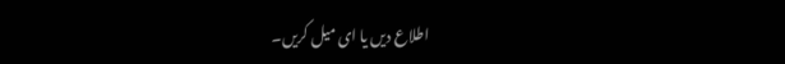اطلاع دیں یا ای میل کریں۔